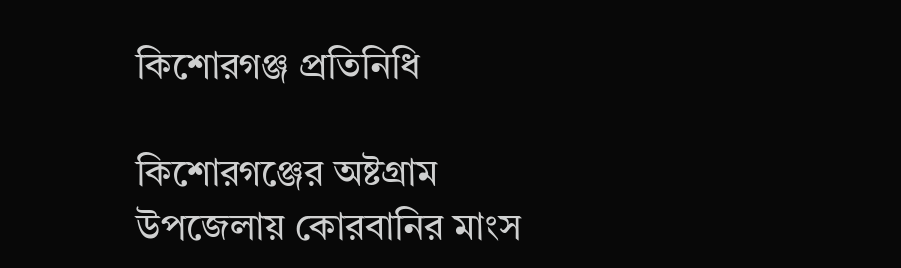কিশোরগঞ্জ প্রতিনিধি

কিশোরগঞ্জের অষ্টগ্রাম উপজেলায় কোরবানির মাংস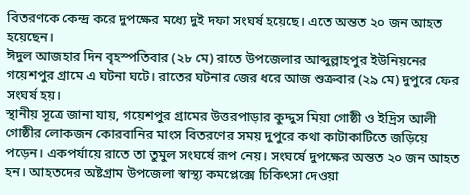বিতরণকে কেন্দ্র করে দুপক্ষের মধ্যে দুই দফা সংঘর্ষ হয়েছে। এতে অন্তত ২০ জন আহত হয়েছেন।
ঈদুল আজহার দিন বৃহস্পতিবার (২৮ মে) রাতে উপজেলার আব্দুল্লাহপুর ইউনিয়নের গয়েশপুর গ্রামে এ ঘটনা ঘটে। রাতের ঘটনার জের ধরে আজ শুক্রবার (২৯ মে) দুপুরে ফের সংঘর্ষ হয়।
স্থানীয় সূত্রে জানা যায়, গয়েশপুর গ্রামের উত্তরপাড়ার কুদ্দুস মিয়া গোষ্ঠী ও ইদ্রিস আলী গোষ্ঠীর লোকজন কোরবানির মাংস বিতরণের সময় দুপুরে কথা কাটাকাটিতে জড়িয়ে পড়েন। একপর্যায়ে রাতে তা তুমুল সংঘর্ষে রূপ নেয়। সংঘর্ষে দুপক্ষের অন্তত ২০ জন আহত হন। আহতদের অষ্টগ্রাম উপজেলা স্বাস্থ্য কমপ্লেক্সে চিকিৎসা দেওয়া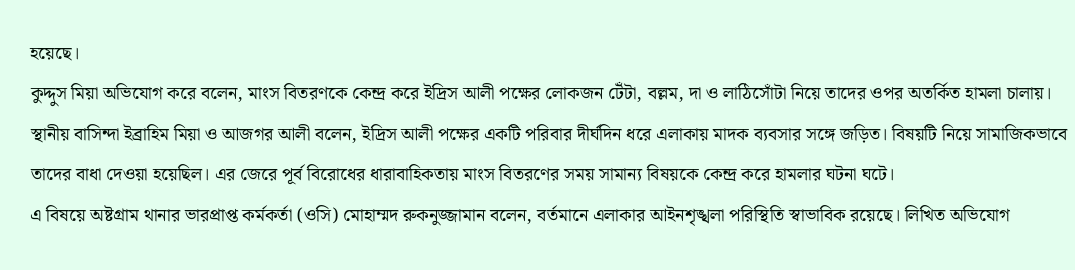হয়েছে।
কুদ্দুস মিয়া অভিযোগ করে বলেন, মাংস বিতরণকে কেন্দ্র করে ইদ্রিস আলী পক্ষের লোকজন টেঁটা, বল্লম, দা ও লাঠিসোঁটা নিয়ে তাদের ওপর অতর্কিত হামলা চালায়।
স্থানীয় বাসিন্দা ইব্রাহিম মিয়া ও আজগর আলী বলেন, ইদ্রিস আলী পক্ষের একটি পরিবার দীর্ঘদিন ধরে এলাকায় মাদক ব্যবসার সঙ্গে জড়িত। বিষয়টি নিয়ে সামাজিকভাবে তাদের বাধা দেওয়া হয়েছিল। এর জেরে পূর্ব বিরোধের ধারাবাহিকতায় মাংস বিতরণের সময় সামান্য বিষয়কে কেন্দ্র করে হামলার ঘটনা ঘটে।
এ বিষয়ে অষ্টগ্রাম থানার ভারপ্রাপ্ত কর্মকর্তা (ওসি) মোহাম্মদ রুকনুজ্জামান বলেন, বর্তমানে এলাকার আইনশৃঙ্খলা পরিস্থিতি স্বাভাবিক রয়েছে। লিখিত অভিযোগ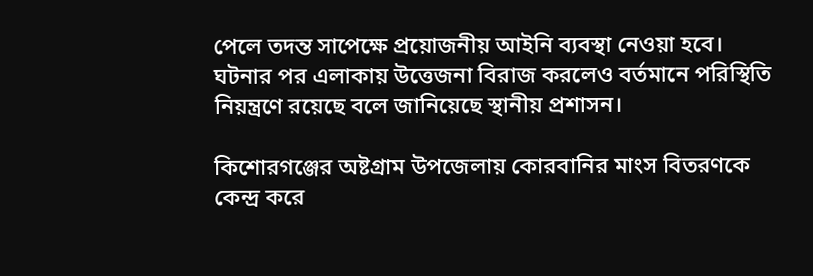পেলে তদন্ত সাপেক্ষে প্রয়োজনীয় আইনি ব্যবস্থা নেওয়া হবে।
ঘটনার পর এলাকায় উত্তেজনা বিরাজ করলেও বর্তমানে পরিস্থিতি নিয়ন্ত্রণে রয়েছে বলে জানিয়েছে স্থানীয় প্রশাসন।

কিশোরগঞ্জের অষ্টগ্রাম উপজেলায় কোরবানির মাংস বিতরণকে কেন্দ্র করে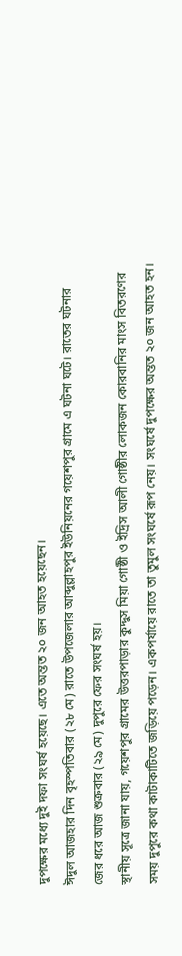দুপক্ষের মধ্যে দুই দফা সংঘর্ষ হয়েছে। এতে অন্তত ২০ জন আহত হয়েছেন।
ঈদুল আজহার দিন বৃহস্পতিবার (২৮ মে) রাতে উপজেলার আব্দুল্লাহপুর ইউনিয়নের গয়েশপুর গ্রামে এ ঘটনা ঘটে। রাতের ঘটনার জের ধরে আজ শুক্রবার (২৯ মে) দুপুরে ফের সংঘর্ষ হয়।
স্থানীয় সূত্রে জানা যায়, গয়েশপুর গ্রামের উত্তরপাড়ার কুদ্দুস মিয়া গোষ্ঠী ও ইদ্রিস আলী গোষ্ঠীর লোকজন কোরবানির মাংস বিতরণের সময় দুপুরে কথা কাটাকাটিতে জড়িয়ে পড়েন। একপর্যায়ে রাতে তা তুমুল সংঘর্ষে রূপ নেয়। সংঘর্ষে দুপক্ষের অন্তত ২০ জন আহত হন।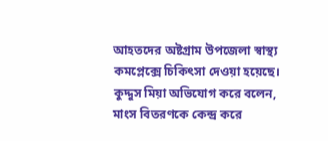আহতদের অষ্টগ্রাম উপজেলা স্বাস্থ্য কমপ্লেক্সে চিকিৎসা দেওয়া হয়েছে।
কুদ্দুস মিয়া অভিযোগ করে বলেন, মাংস বিতরণকে কেন্দ্র করে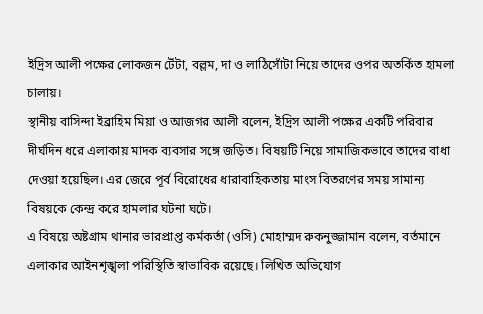ইদ্রিস আলী পক্ষের লোকজন টেঁটা, বল্লম, দা ও লাঠিসোঁটা নিয়ে তাদের ওপর অতর্কিত হামলা চালায়।
স্থানীয় বাসিন্দা ইব্রাহিম মিয়া ও আজগর আলী বলেন, ইদ্রিস আলী পক্ষের একটি পরিবার দীর্ঘদিন ধরে এলাকায় মাদক ব্যবসার সঙ্গে জড়িত। বিষয়টি নিয়ে সামাজিকভাবে তাদের বাধা দেওয়া হয়েছিল। এর জেরে পূর্ব বিরোধের ধারাবাহিকতায় মাংস বিতরণের সময় সামান্য বিষয়কে কেন্দ্র করে হামলার ঘটনা ঘটে।
এ বিষয়ে অষ্টগ্রাম থানার ভারপ্রাপ্ত কর্মকর্তা (ওসি) মোহাম্মদ রুকনুজ্জামান বলেন, বর্তমানে এলাকার আইনশৃঙ্খলা পরিস্থিতি স্বাভাবিক রয়েছে। লিখিত অভিযোগ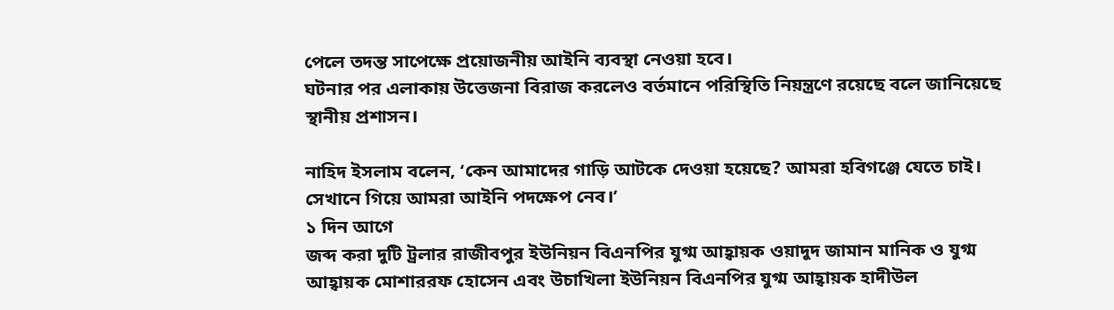পেলে তদন্ত সাপেক্ষে প্রয়োজনীয় আইনি ব্যবস্থা নেওয়া হবে।
ঘটনার পর এলাকায় উত্তেজনা বিরাজ করলেও বর্তমানে পরিস্থিতি নিয়ন্ত্রণে রয়েছে বলে জানিয়েছে স্থানীয় প্রশাসন।

নাহিদ ইসলাম বলেন, ‘কেন আমাদের গাড়ি আটকে দেওয়া হয়েছে? আমরা হবিগঞ্জে যেতে চাই। সেখানে গিয়ে আমরা আইনি পদক্ষেপ নেব।’
১ দিন আগে
জব্দ করা দুটি ট্রলার রাজীবপুর ইউনিয়ন বিএনপির যুগ্ম আহ্বায়ক ওয়াদুদ জামান মানিক ও যুগ্ম আহ্বায়ক মোশাররফ হোসেন এবং উচাখিলা ইউনিয়ন বিএনপির যুগ্ম আহ্বায়ক হাদীউল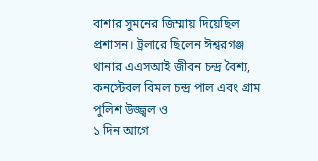বাশার সুমনের জিম্মায় দিয়েছিল প্রশাসন। ট্রলারে ছিলেন ঈশ্বরগঞ্জ থানার এএসআই জীবন চন্দ্র বৈশ্য, কনস্টেবল বিমল চন্দ্র পাল এবং গ্রাম পুলিশ উজ্জ্বল ও
১ দিন আগে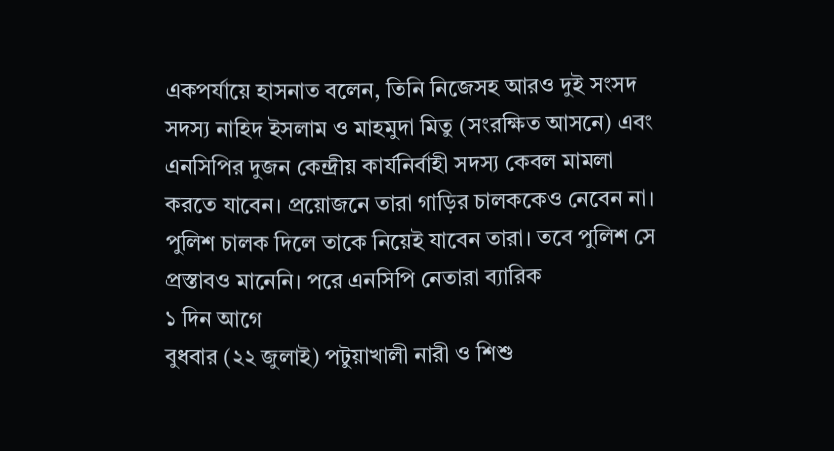একপর্যায়ে হাসনাত বলেন, তিনি নিজেসহ আরও দুই সংসদ সদস্য নাহিদ ইসলাম ও মাহমুদা মিতু (সংরক্ষিত আসনে) এবং এনসিপির দুজন কেন্দ্রীয় কার্যনির্বাহী সদস্য কেবল মামলা করতে যাবেন। প্রয়োজনে তারা গাড়ির চালককেও নেবেন না। পুলিশ চালক দিলে তাকে নিয়েই যাবেন তারা। তবে পুলিশ সে প্রস্তাবও মানেনি। পরে এনসিপি নেতারা ব্যারিক
১ দিন আগে
বুধবার (২২ জুলাই) পটুয়াখালী নারী ও শিশু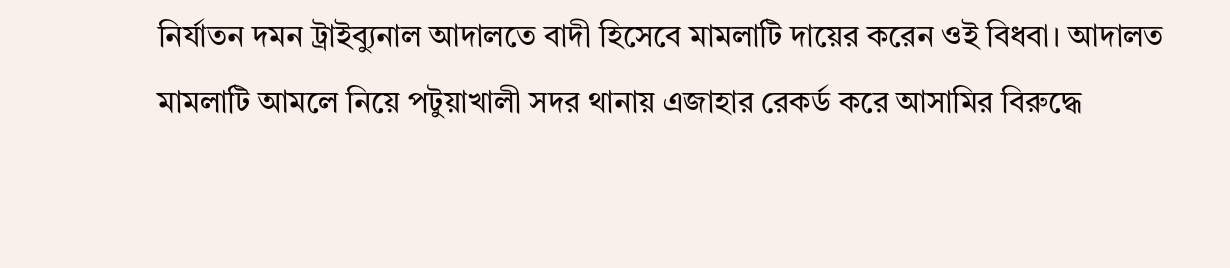নির্যাতন দমন ট্রাইব্যুনাল আদালতে বাদী হিসেবে মামলাটি দায়ের করেন ওই বিধবা। আদালত মামলাটি আমলে নিয়ে পটুয়াখালী সদর থানায় এজাহার রেকর্ড করে আসামির বিরুদ্ধে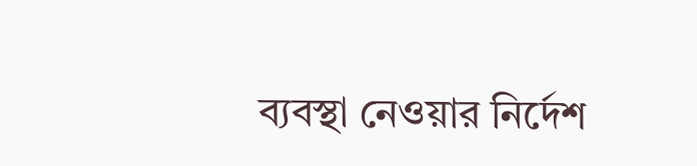ব্যবস্থা নেওয়ার নির্দেশ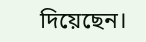দিয়েছেন।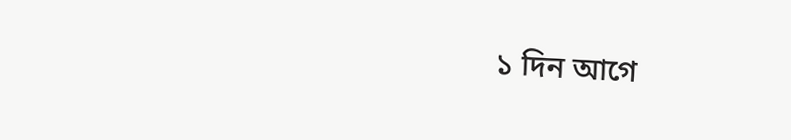১ দিন আগে